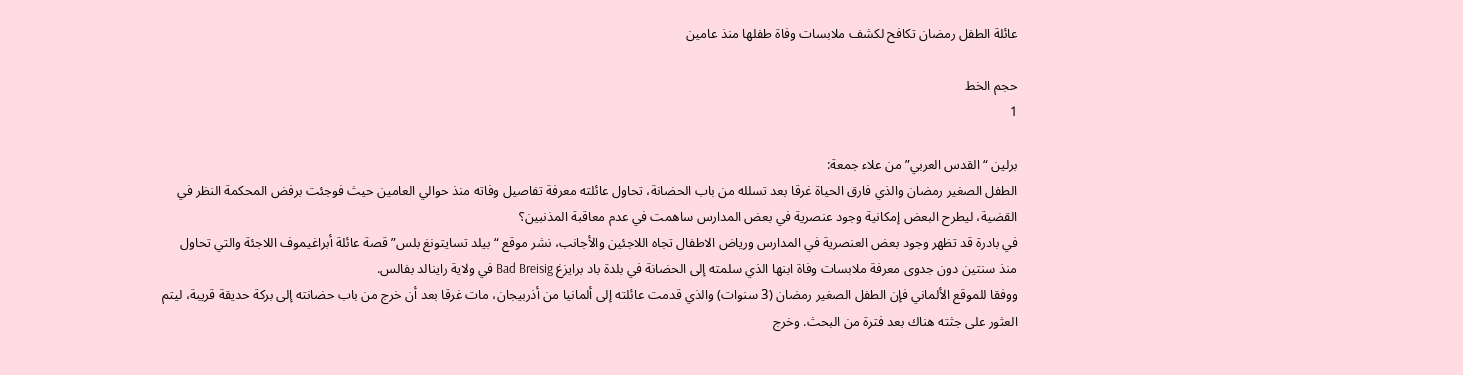عائلة الطفل رمضان تكافح لكشف ملابسات وفاة طفلها منذ عامين

حجم الخط
1

برلين “القدس العربي” من علاء جمعة:
الطفل الصغير رمضان والذي فارق الحياة غرقا بعد تسلله من باب الحضانة، تحاول عائلته معرفة تفاصيل وفاته منذ حوالي العامين حيث فوجئت برفض المحكمة النظر في القضية، ليطرح البعض إمكانية وجود عنصرية في بعض المدارس ساهمت في عدم معاقبة المذنبين؟
في بادرة قد تظهر وجود بعض العنصرية في المدارس ورياض الاطفال تجاه اللاجئين والأجانب، نشر موقع “بيلد تسايتونغ بلس” قصة عائلة أبراغيموف اللاجئة والتي تحاول منذ سنتين دون جدوى معرفة ملابسات وفاة ابنها الذي سلمته إلى الحضانة في بلدة باد برايزغ Bad Breisig في ولاية راينالد بفالس.
ووفقا للموقع الألماني فإن الطفل الصغير رمضان (3 سنوات) والذي قدمت عائلته إلى ألمانيا من أذربيجان، مات غرقا بعد أن خرج من باب حضانته إلى بركة حديقة قريبة، ليتم العثور على جثته هناك بعد فترة من البحث. وخرج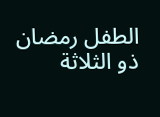الطفل رمضان ذو الثلاثة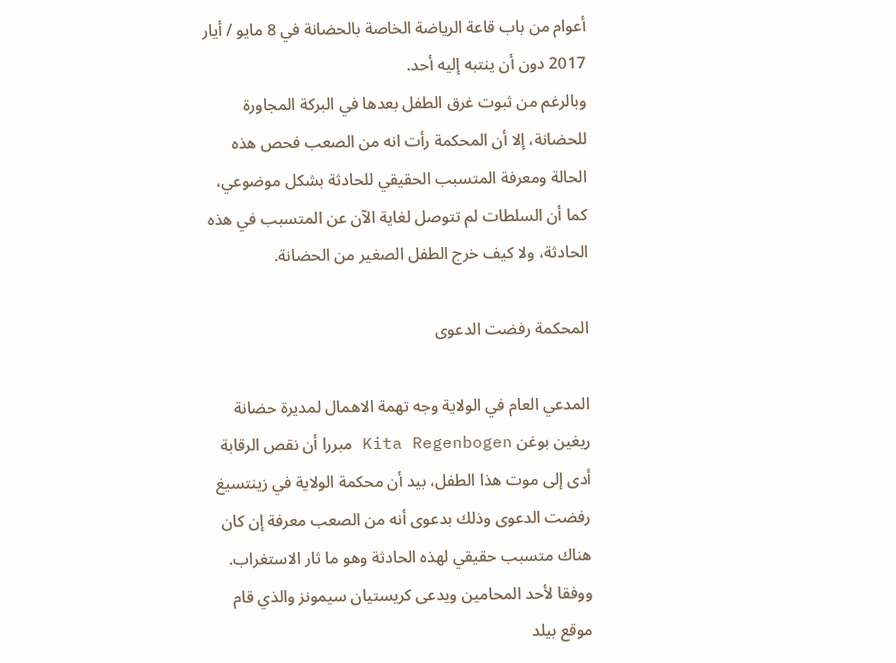أعوام من باب قاعة الرياضة الخاصة بالحضانة في 8 مايو / أيار 2017 دون أن ينتبه إليه أحد.
وبالرغم من ثبوت غرق الطفل بعدها في البركة المجاورة للحضانة، إلا أن المحكمة رأت انه من الصعب فحص هذه الحالة ومعرفة المتسبب الحقيقي للحادثة بشكل موضوعي، كما أن السلطات لم تتوصل لغاية الآن عن المتسبب في هذه الحادثة، ولا كيف خرج الطفل الصغير من الحضانة.

المحكمة رفضت الدعوى

المدعي العام في الولاية وجه تهمة الاهمال لمديرة حضانة ريغين بوغن Kita Regenbogen مبررا أن نقص الرقابة أدى إلى موت هذا الطفل، بيد أن محكمة الولاية في زينتسيغ رفضت الدعوى وذلك بدعوى أنه من الصعب معرفة إن كان هناك متسبب حقيقي لهذه الحادثة وهو ما ثار الاستغراب.
ووفقا لأحد المحامين ويدعى كريستيان سيمونز والذي قام موقع بيلد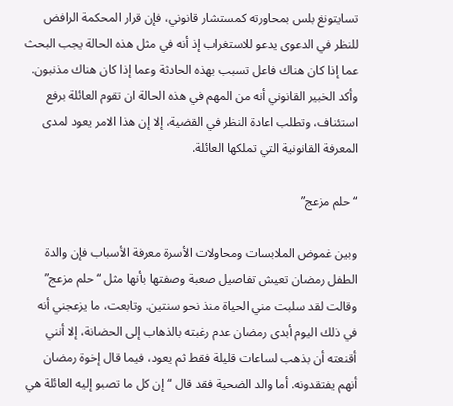تسايتونغ بلس بمحاورته كمستشار قانوني، فإن قرار المحكمة الرافض للنظر في الدعوى يدعو للاستغراب إذ أنه في مثل هذه الحالة يجب البحث عما إذا كان هناك فاعل تسبب بهذه الحادثة وعما إذا كان هناك مذنبون. وأكد الخبير القانوني أنه من المهم في هذه الحالة ان تقوم العائلة برفع استئناف، وتطلب اعادة النظر في القضية، إلا إن هذا الامر يعود لمدى المعرفة القانونية التي تملكها العائلة.

“حلم مزعج”

وبين غموض الملابسات ومحاولات الأسرة معرفة الأسباب فإن والدة الطفل رمضان تعيش تفاصيل صعبة وصفتها بأنها مثل “حلم مزعج” وقالت لقد سلبت مني الحياة منذ نحو سنتين. وتابعت، ما يزعجني أنه في ذلك اليوم أبدى رمضان عدم رغبته بالذهاب إلى الحضانة، إلا أنني أقنعته أن بذهب لساعات قليلة فقط ثم يعود، فيما قال إخوة رمضان أنهم يفتقدونه. أما والد الضحية فقد قال “إن كل ما تصبو إليه العائلة هي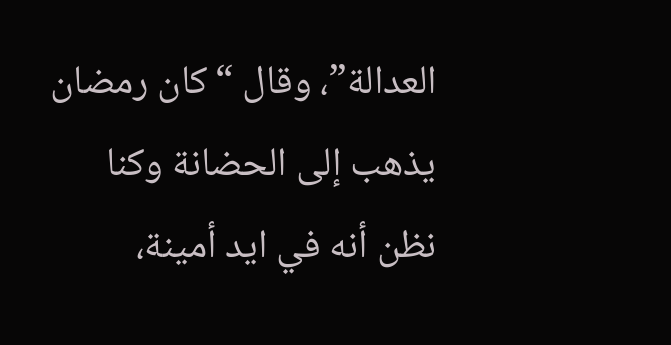العدالة”، وقال “كان رمضان يذهب إلى الحضانة وكنا نظن أنه في ايد أمينة،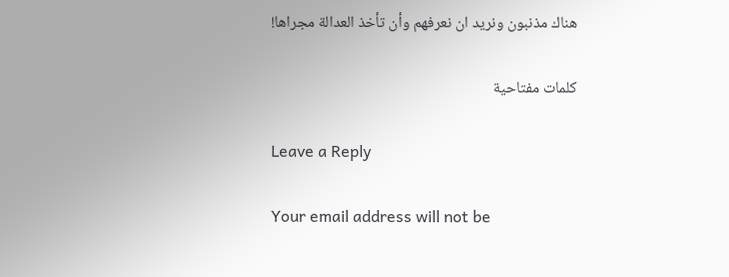هناك مذنبون ونريد ان نعرفهم وأن تأخذ العدالة مجراها!

كلمات مفتاحية

Leave a Reply

Your email address will not be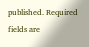published. Required fields are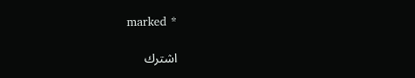marked *

اشترك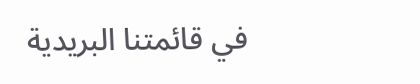في قائمتنا البريدية